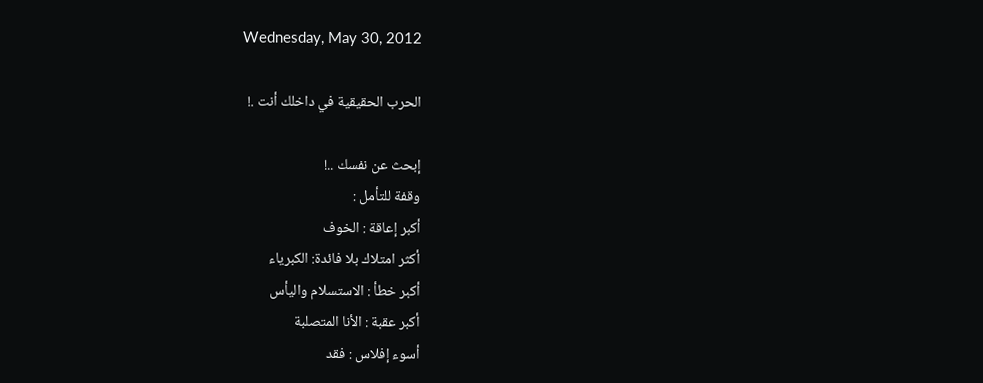Wednesday, May 30, 2012

الحرب الحقيقية في داخلك أنت .!

إبحث عن نفسك ..!
وقفة للتأمل :
أكبر إعاقة : الخوف
أكثر امتلاك بلا فائدة: الكبرياء
أكبر خطأ : الاستسلام واليأس
أكبر عقبة : الأنا المتصلبة
أسوء إفلاس : فقد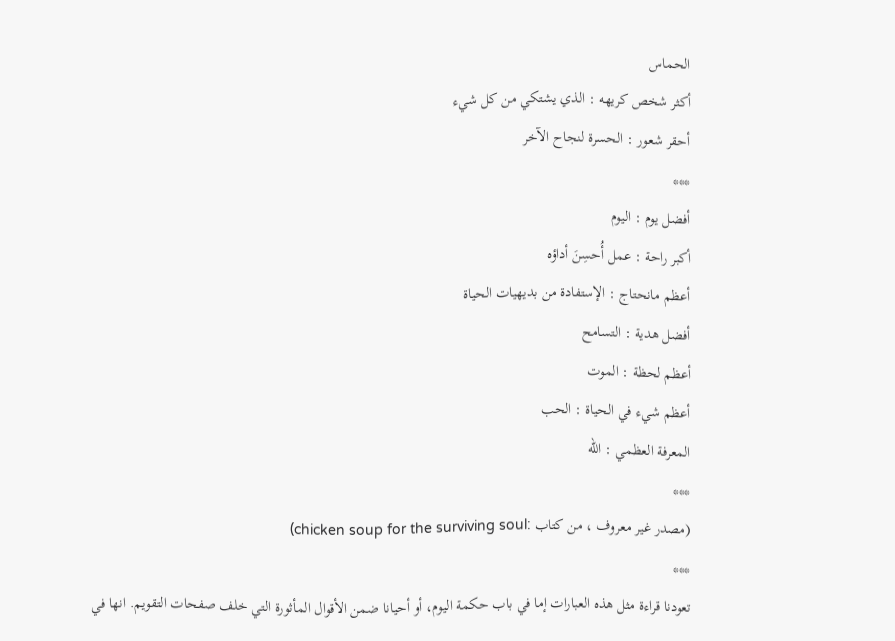الحماس
أكثر شخص كريهه : الذي يشتكي من كل شيء
أحقر شعور : الحسرة لنجاح الآخر
***
أفضل يوم : اليوم
أكبر راحة : عمل أُحسِنَ أداؤه
أعظم مانحتاج : الإستفادة من بديهيات الحياة
أفضل هدية : التسامح
أعظم لحظة : الموت
أعظم شيء في الحياة : الحب
المعرفة العظمي : الله
***
(مصدر غير معروف ، من كتاب :chicken soup for the surviving soul)
***
تعودنا قراءة مثل هذه العبارات إما في باب حكمة اليوم، أو أحيانا ضمن الأقوال المأثورة التي خلف صفحات التقويم. انها في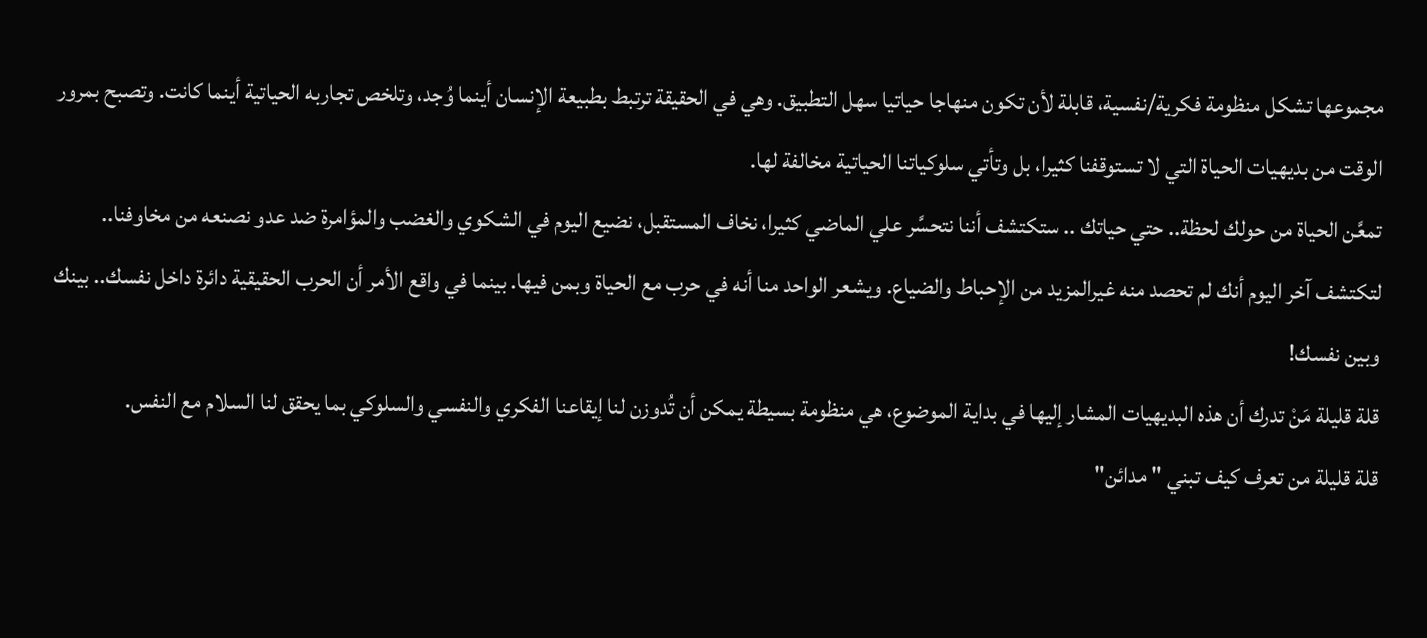مجموعها تشكل منظومة فكرية/نفسية، قابلة لأن تكون منهاجا حياتيا سهل التطبيق. وهي في الحقيقة ترتبط بطبيعة الإنسان أينما وُجد، وتلخص تجاربه الحياتية أينما كانت. وتصبح بمرور الوقت من بديهيات الحياة التي لا تستوقفنا كثيرا، بل وتأتي سلوكياتنا الحياتية مخالفة لها.
تمعَّن الحياة من حولك لحظة.. حتي حياتك .. ستكتشف أننا نتحسَّر علي الماضي كثيرا، نخاف المستقبل، نضيع اليوم في الشكوي والغضب والمؤامرة ضد عدو نصنعه من مخاوفنا.. لتكتشف آخر اليوم أنك لم تحصد منه غيرالمزيد من الإحباط والضياع. ويشعر الواحد منا أنه في حرب مع الحياة وبمن فيها. بينما في واقع الأمر أن الحرب الحقيقية دائرة داخل نفسك.. بينك وبين نفسك!
قلة قليلة مَنْ تدرك أن هذه البديهيات المشار إليها في بداية الموضوع، هي منظومة بسيطة يمكن أن تُدوزن لنا إيقاعنا الفكري والنفسي والسلوكي بما يحقق لنا السلام مع النفس.
قلة قليلة من تعرف كيف تبني " مدائن"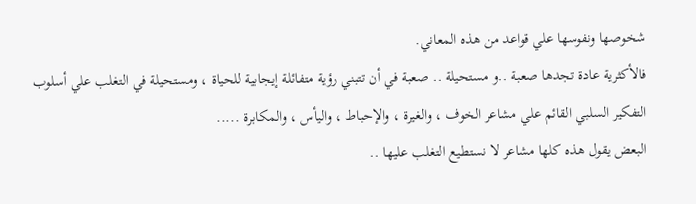شخوصها ونفوسها علي قواعد من هذه المعاني.
فالأكثرية عادة تجدها صعبة ..و مستحيلة .. صعبة في أن تتبني رؤية متفائلة إيجابية للحياة ، ومستحيلة في التغلب علي أسلوب التفكير السلبي القائم علي مشاعر الخوف ، والغيرة ، والإحباط ، واليأس ، والمكابرة .....
البعض يقول هذه كلها مشاعر لا نستطيع التغلب عليها ..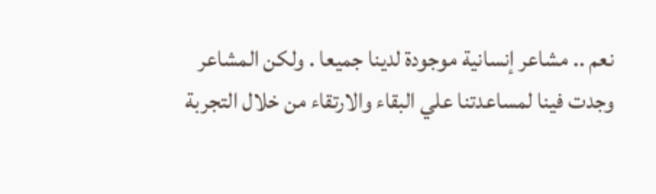نعم .. مشاعر إنسانية موجودة لدينا جميعا . ولكن المشاعر وجدت فينا لمساعدتنا علي البقاء والارتقاء من خلال التجربة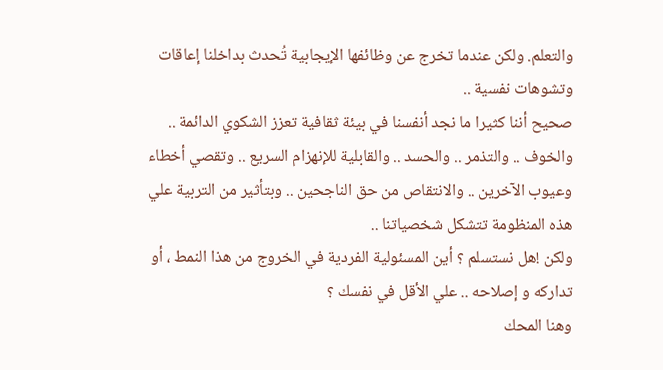والتعلم. ولكن عندما تخرج عن وظائفها الإيجابية تُحدث بداخلنا إعاقات وتشوهات نفسية ..
صحيح أننا كثيرا ما نجد أنفسنا في بيئة ثقافية تعزز الشكوي الدائمة .. والخوف .. والتذمر .. والحسد .. والقابلية للإنهزام السريع .. وتقصي أخطاء وعيوب الآخرين .. والانتقاص من حق الناجحين .. وبتأثير من التربية علي هذه المنظومة تتشكل شخصياتنا ..
ولكن !هل نستسلم ؟ أين المسئولية الفردية في الخروج من هذا النمط ، أو تداركه و إصلاحه .. علي الأقل في نفسك ؟
وهنا المحك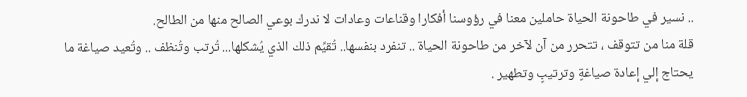.. نسير في طاحونة الحياة حاملين معنا في رؤوسنا أفكارا وقناعات وعادات لا ندرك بوعي الصالح منها من الطالح.
قلة منا من تتوقف ، تتحرر من آن لآخر من طاحونة الحياة .. تنفرد بنفسها.. تُقيِّم ذلك الذي يُشكلها... تُرتب وتُنظف .. وتُعيد صياغة ما يحتاج إلي إعادة صياغةٍ وترتيبٍ وتطهير .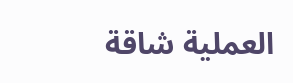العملية شاقة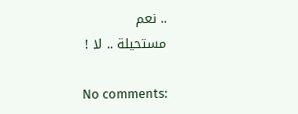.. نعم
مستحيلة .. لا !

No comments: